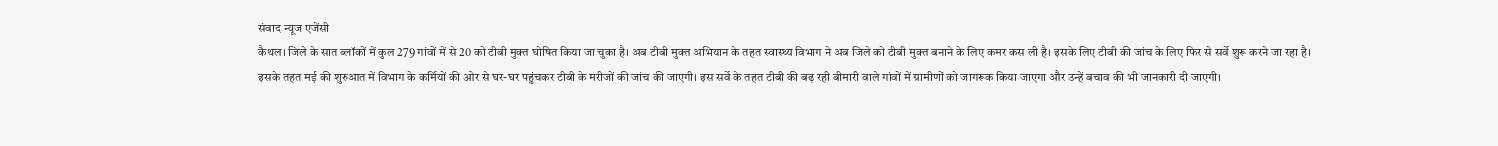संवाद न्यूज एजेंसी
कैथल। जिले के सात ब्लॉकों में कुल 279 गांवों में से 20 को टीबी मुक्त घोषित किया जा चुका है। अब टीबी मुक्त अभियान के तहत स्वास्थ्य विभाग ने अब जिले को टीबी मुक्त बनाने के लिए कमर कस ली है। इसके लिए टीबी की जांच के लिए फिर से सर्वे शुरू करने जा रहा है।
इसके तहत मई की शुरुआत में विभाग के कर्मियों की ओर से घर-घर पहुंचकर टीबी के मरीजों की जांच की जाएगी। इस सर्वे के तहत टीबी की बढ़ रही बीमारी वाले गांवों में ग्रामीणों को जागरूक किया जाएगा और उन्हें बचाव की भी जानकारी दी जाएगी।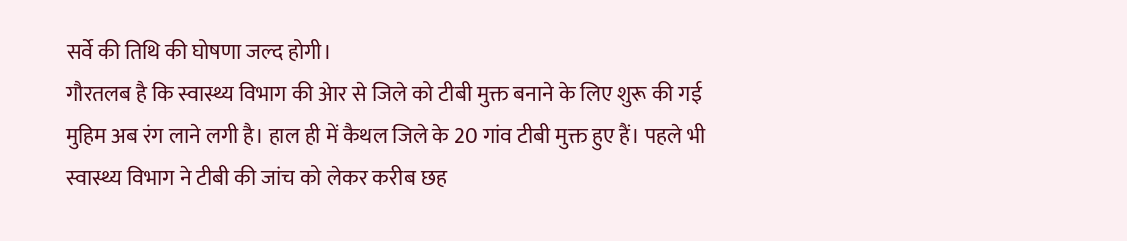सर्वे की तिथि की घोषणा जल्द होगी।
गौरतलब है कि स्वास्थ्य विभाग की अेार से जिले को टीबी मुक्त बनाने के लिए शुरू की गई मुहिम अब रंग लाने लगी है। हाल ही में कैथल जिले के 20 गांव टीबी मुक्त हुए हैं। पहले भी स्वास्थ्य विभाग ने टीबी की जांच को लेकर करीब छह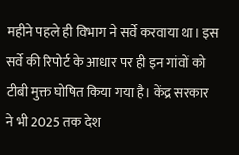महीने पहले ही विभाग ने सर्वे करवाया था। इस सर्वे की रिपोर्ट के आधार पर ही इन गांवों को टीबी मुक्त घोषित किया गया है। केंद्र सरकार ने भी 2025 तक देश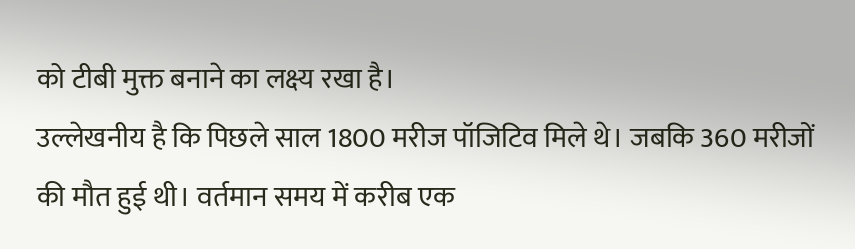को टीबी मुक्त बनाने का लक्ष्य रखा है।
उल्लेखनीय है कि पिछले साल 1800 मरीज पॉजिटिव मिले थे। जबकि 360 मरीजों की मौत हुई थी। वर्तमान समय में करीब एक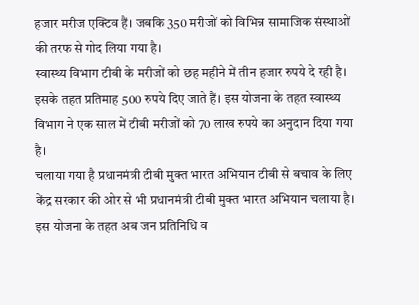हजार मरीज एक्टिव हैं। जबकि 350 मरीजों को विभिन्न सामाजिक संस्थाओं की तरफ से गोद लिया गया है।
स्वास्थ्य विभाग टीबी के मरीजों को छह महीने में तीन हजार रुपये दे रही है। इसके तहत प्रतिमाह 500 रुपये दिए जाते हैं। इस योजना के तहत स्वास्थ्य विभाग ने एक साल में टीबी मरीजों को 70 लाख रुपये का अनुदान दिया गया है।
चलाया गया है प्रधानमंत्री टीबी मुक्त भारत अभियान टीबी से बचाव के लिए केंद्र सरकार की ओर से भी प्रधानमंत्री टीबी मुक्त भारत अभियान चलाया है। इस योजना के तहत अब जन प्रतिनिधि व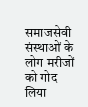समाजसेवी संस्थाओं के लोग मरीजों को गोद लिया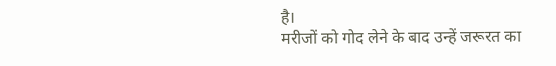है।
मरीजों को गोद लेने के बाद उन्हें जरूरत का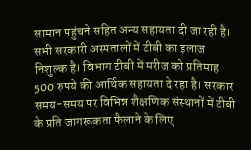सामान पहुंचने सहित अन्य सहायता दी जा रही है।
सभी सरकारी अस्पतालों में टीबी का इलाज निशुल्क है। विभाग टीबी में मरीज को प्रतिमाह 500 रुपये की आर्थिक सहायता दे रहा है। सरकार समय-समय पर विभिन्न शैक्षणिक संस्थानों में टीबी के प्रति जागरूकता फैलाने के लिए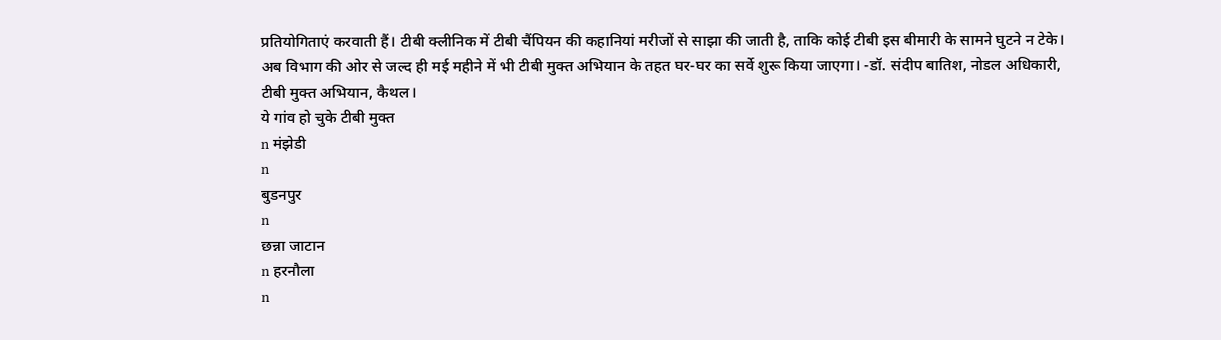प्रतियोगिताएं करवाती हैं। टीबी क्लीनिक में टीबी चैंपियन की कहानियां मरीजों से साझा की जाती है, ताकि कोई टीबी इस बीमारी के सामने घुटने न टेके। अब विभाग की ओर से जल्द ही मई महीने में भी टीबी मुक्त अभियान के तहत घर-घर का सर्वे शुरू किया जाएगा। -डॉ. संदीप बातिश, नोडल अधिकारी, टीबी मुक्त अभियान, कैथल।
ये गांव हो चुके टीबी मुक्त
n मंझेडी
n
बुडनपुर
n
छन्ना जाटान
n हरनौला
n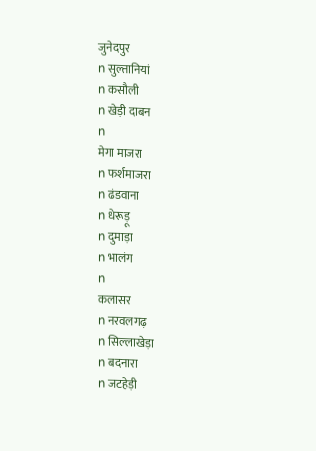जुनेदपुर
n सुल्तानियां
n कसौली
n खेड़ी दाबन
n
मेगा माजरा
n फर्शमाजरा
n ढंडवाना
n धेरूड़ू
n दुमाड़ा
n भालंग
n
कलासर
n नरवलगढ़
n सिल्लाखेड़ा
n बदनारा
n जटहेड़ी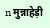n मुन्नाहेड़ी